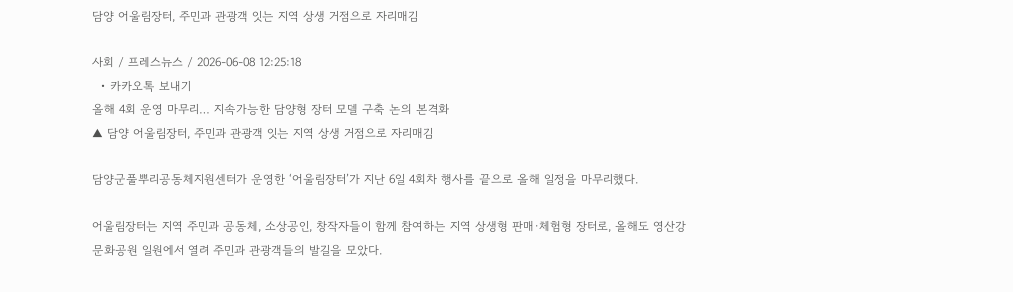담양 어울림장터, 주민과 관광객 잇는 지역 상생 거점으로 자리매김

사회 / 프레스뉴스 / 2026-06-08 12:25:18
  • 카카오톡 보내기
올해 4회 운영 마무리… 지속가능한 담양형 장터 모델 구축 논의 본격화
▲ 담양 어울림장터, 주민과 관광객 잇는 지역 상생 거점으로 자리매김

담양군풀뿌리공동체지원센터가 운영한 ‘어울림장터’가 지난 6일 4회차 행사를 끝으로 올해 일정을 마무리했다.

어울림장터는 지역 주민과 공동체, 소상공인, 창작자들이 함께 참여하는 지역 상생형 판매·체험형 장터로, 올해도 영산강문화공원 일원에서 열려 주민과 관광객들의 발길을 모았다.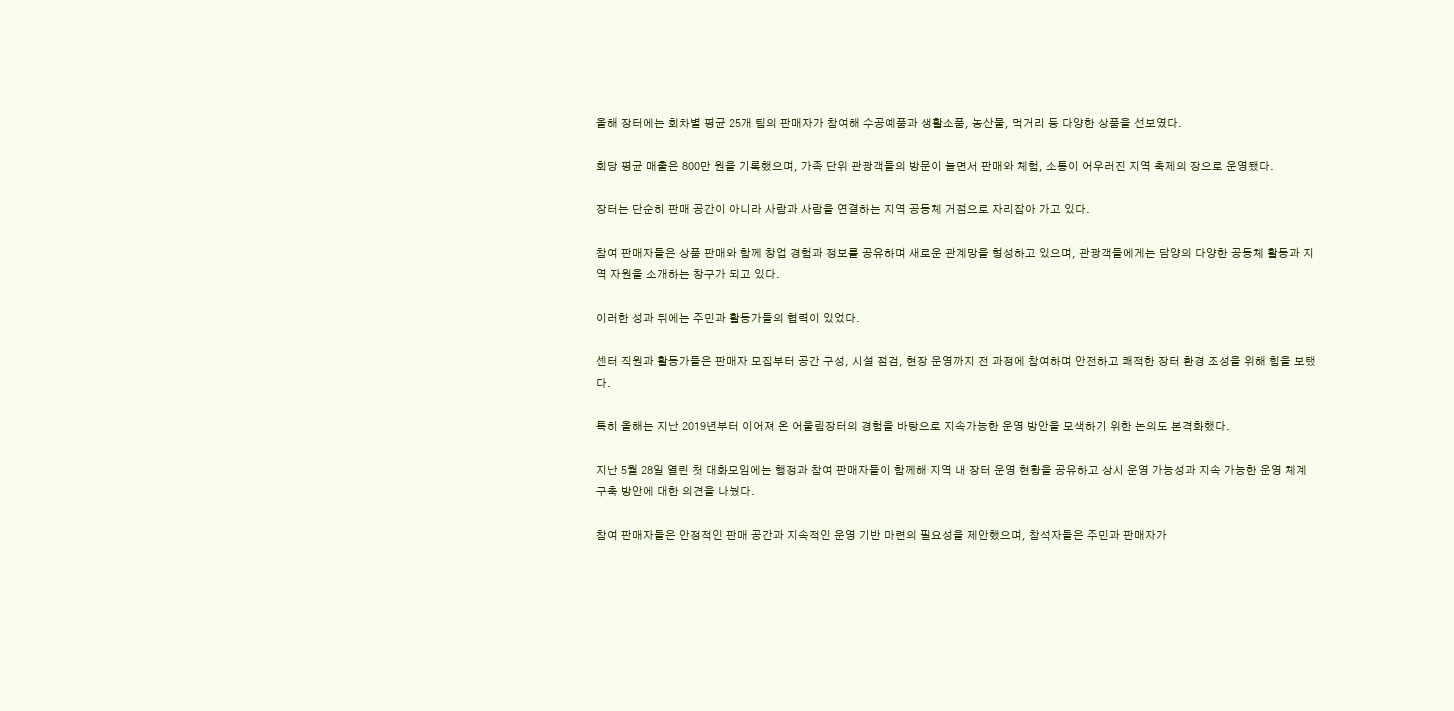올해 장터에는 회차별 평균 25개 팀의 판매자가 참여해 수공예품과 생활소품, 농산물, 먹거리 등 다양한 상품을 선보였다.

회당 평균 매출은 800만 원을 기록했으며, 가족 단위 관광객들의 방문이 늘면서 판매와 체험, 소통이 어우러진 지역 축제의 장으로 운영됐다.

장터는 단순히 판매 공간이 아니라 사람과 사람을 연결하는 지역 공동체 거점으로 자리잡아 가고 있다.

참여 판매자들은 상품 판매와 함께 창업 경험과 정보를 공유하며 새로운 관계망을 형성하고 있으며, 관광객들에게는 담양의 다양한 공동체 활동과 지역 자원을 소개하는 창구가 되고 있다.

이러한 성과 뒤에는 주민과 활동가들의 협력이 있었다.

센터 직원과 활동가들은 판매자 모집부터 공간 구성, 시설 점검, 현장 운영까지 전 과정에 참여하며 안전하고 쾌적한 장터 환경 조성을 위해 힘을 보탰다.

특히 올해는 지난 2019년부터 이어져 온 어울림장터의 경험을 바탕으로 지속가능한 운영 방안을 모색하기 위한 논의도 본격화했다.

지난 5월 28일 열린 첫 대화모임에는 행정과 참여 판매자들이 함께해 지역 내 장터 운영 현황을 공유하고 상시 운영 가능성과 지속 가능한 운영 체계 구축 방안에 대한 의견을 나눴다.

참여 판매자들은 안정적인 판매 공간과 지속적인 운영 기반 마련의 필요성을 제안했으며, 참석자들은 주민과 판매자가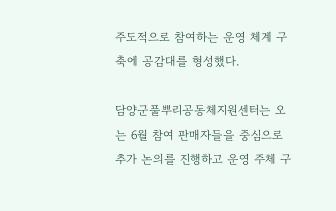주도적으로 참여하는 운영 체계 구축에 공감대를 형성했다.

담양군풀뿌리공동체지원센터는 오는 6월 참여 판매자들을 중심으로 추가 논의를 진행하고 운영 주체 구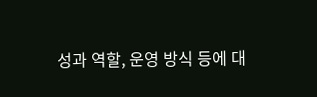성과 역할, 운영 방식 등에 대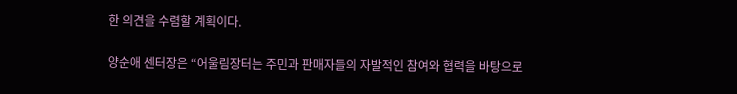한 의견을 수렴할 계획이다.

양순애 센터장은 “어울림장터는 주민과 판매자들의 자발적인 참여와 협력을 바탕으로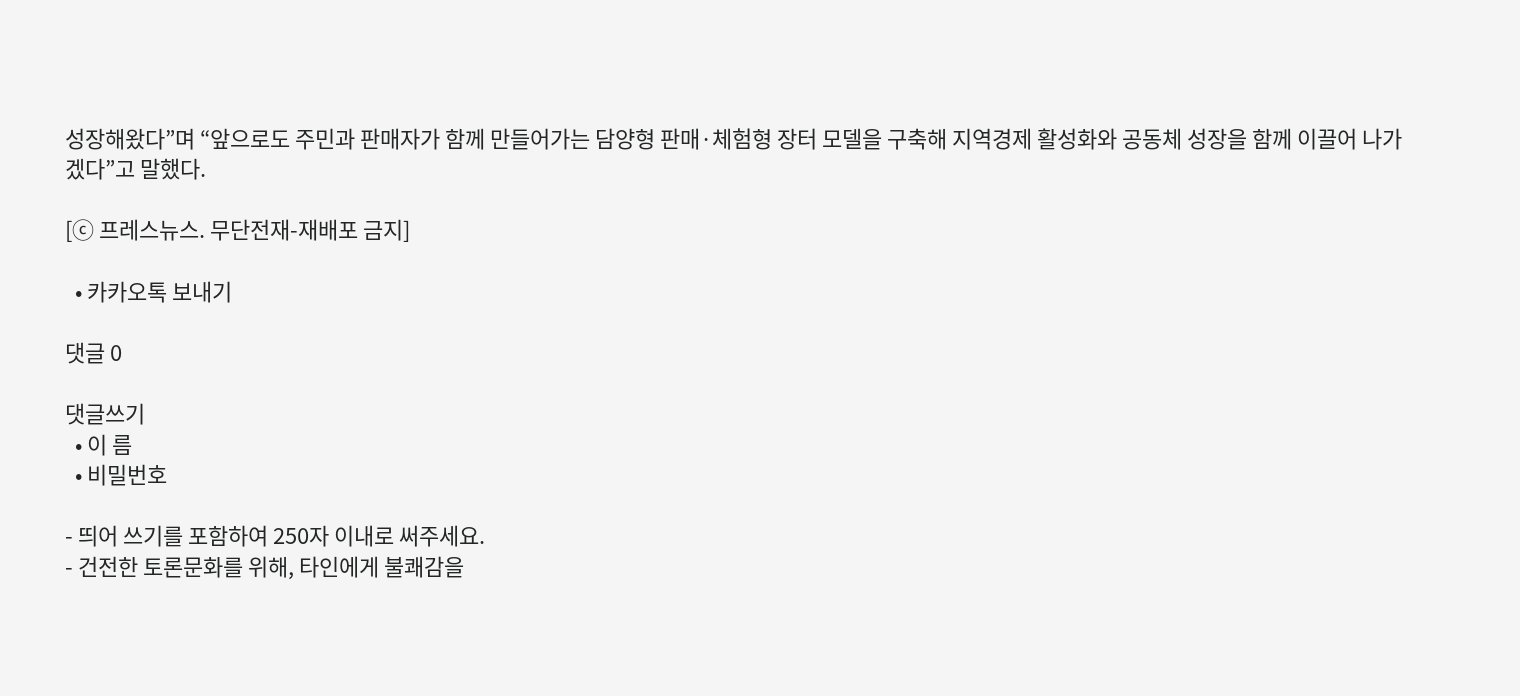성장해왔다”며 “앞으로도 주민과 판매자가 함께 만들어가는 담양형 판매·체험형 장터 모델을 구축해 지역경제 활성화와 공동체 성장을 함께 이끌어 나가겠다”고 말했다.

[ⓒ 프레스뉴스. 무단전재-재배포 금지]

  • 카카오톡 보내기

댓글 0

댓글쓰기
  • 이 름
  • 비밀번호

- 띄어 쓰기를 포함하여 250자 이내로 써주세요.
- 건전한 토론문화를 위해, 타인에게 불쾌감을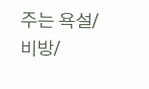주는 욕설/비방/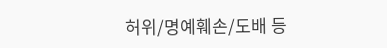허위/명예훼손/도배 등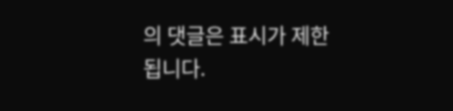의 댓글은 표시가 제한됩니다.